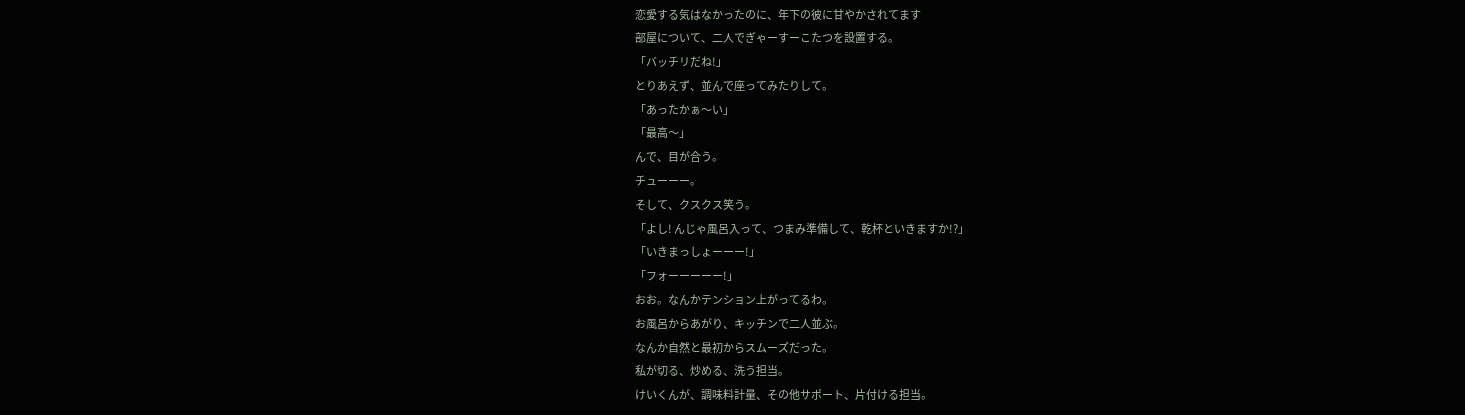恋愛する気はなかったのに、年下の彼に甘やかされてます
部屋について、二人でぎゃーすーこたつを設置する。
「バッチリだね!」
とりあえず、並んで座ってみたりして。
「あったかぁ〜い」
「最高〜」
んで、目が合う。
チューーー。
そして、クスクス笑う。
「よし! んじゃ風呂入って、つまみ準備して、乾杯といきますか!?」
「いきまっしょーーー!」
「フォーーーーー!」
おお。なんかテンション上がってるわ。
お風呂からあがり、キッチンで二人並ぶ。
なんか自然と最初からスムーズだった。
私が切る、炒める、洗う担当。
けいくんが、調味料計量、その他サポート、片付ける担当。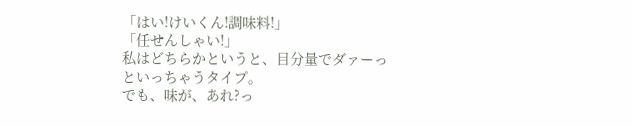「はい!けいくん!調味料!」
「任せんしゃい!」
私はどちらかというと、目分量でダァーっといっちゃうタイプ。
でも、味が、あれ?っ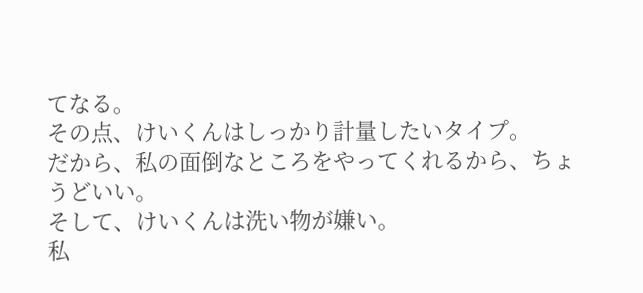てなる。
その点、けいくんはしっかり計量したいタイプ。
だから、私の面倒なところをやってくれるから、ちょうどいい。
そして、けいくんは洗い物が嫌い。
私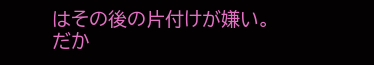はその後の片付けが嫌い。
だか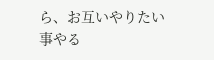ら、お互いやりたい事やる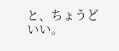と、ちょうどいい。